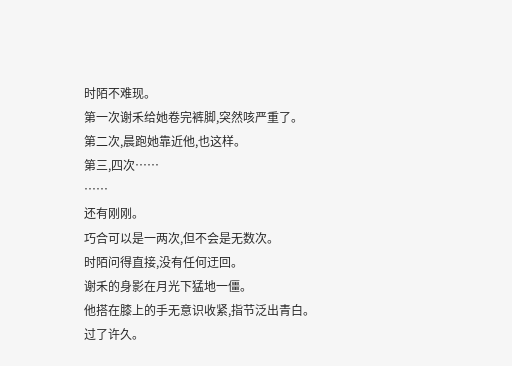时陌不难现。
第一次谢禾给她卷完裤脚,突然咳严重了。
第二次,晨跑她靠近他,也这样。
第三,四次……
……
还有刚刚。
巧合可以是一两次,但不会是无数次。
时陌问得直接,没有任何迂回。
谢禾的身影在月光下猛地一僵。
他搭在膝上的手无意识收紧,指节泛出青白。
过了许久。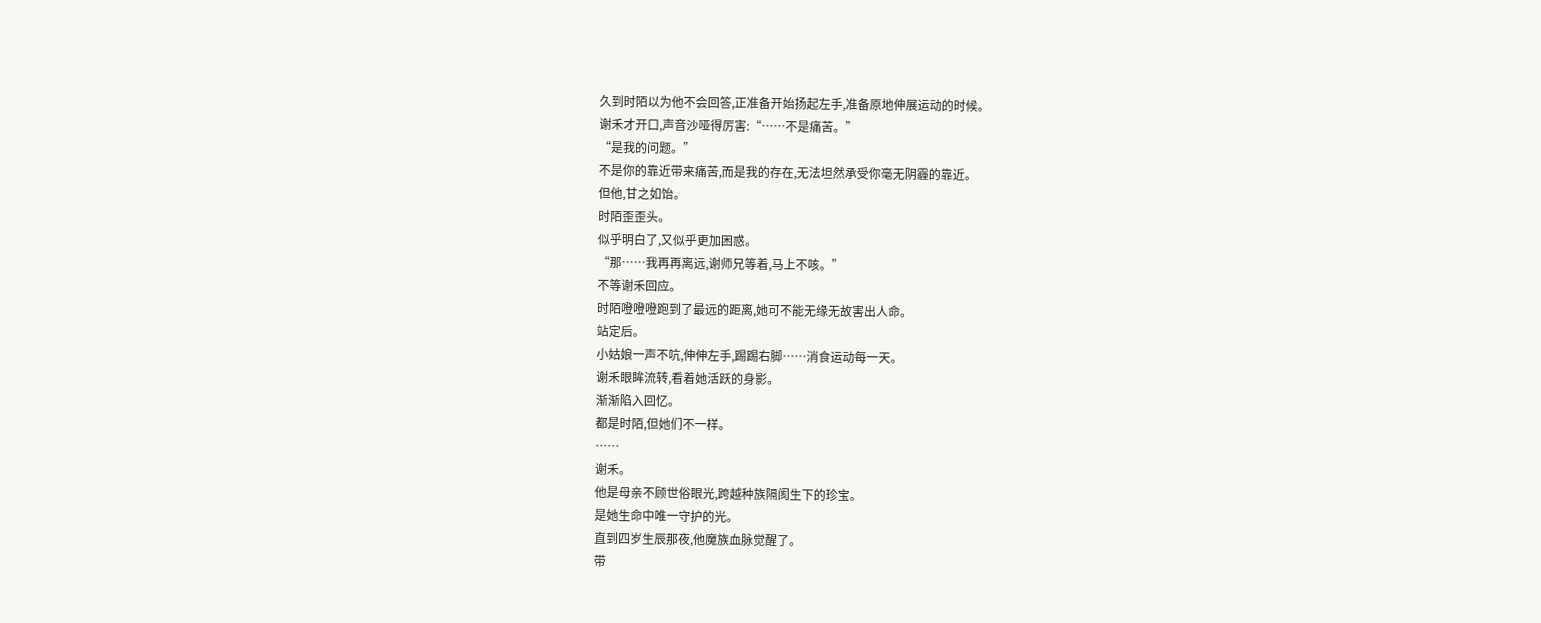久到时陌以为他不会回答,正准备开始扬起左手,准备原地伸展运动的时候。
谢禾才开口,声音沙哑得厉害:“……不是痛苦。”
“是我的问题。”
不是你的靠近带来痛苦,而是我的存在,无法坦然承受你毫无阴霾的靠近。
但他,甘之如饴。
时陌歪歪头。
似乎明白了,又似乎更加困惑。
“那……我再再离远,谢师兄等着,马上不咳。”
不等谢禾回应。
时陌噔噔噔跑到了最远的距离,她可不能无缘无故害出人命。
站定后。
小姑娘一声不吭,伸伸左手,踢踢右脚……消食运动每一天。
谢禾眼眸流转,看着她活跃的身影。
渐渐陷入回忆。
都是时陌,但她们不一样。
……
谢禾。
他是母亲不顾世俗眼光,跨越种族隔阂生下的珍宝。
是她生命中唯一守护的光。
直到四岁生辰那夜,他魔族血脉觉醒了。
带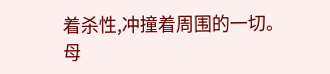着杀性,冲撞着周围的一切。
母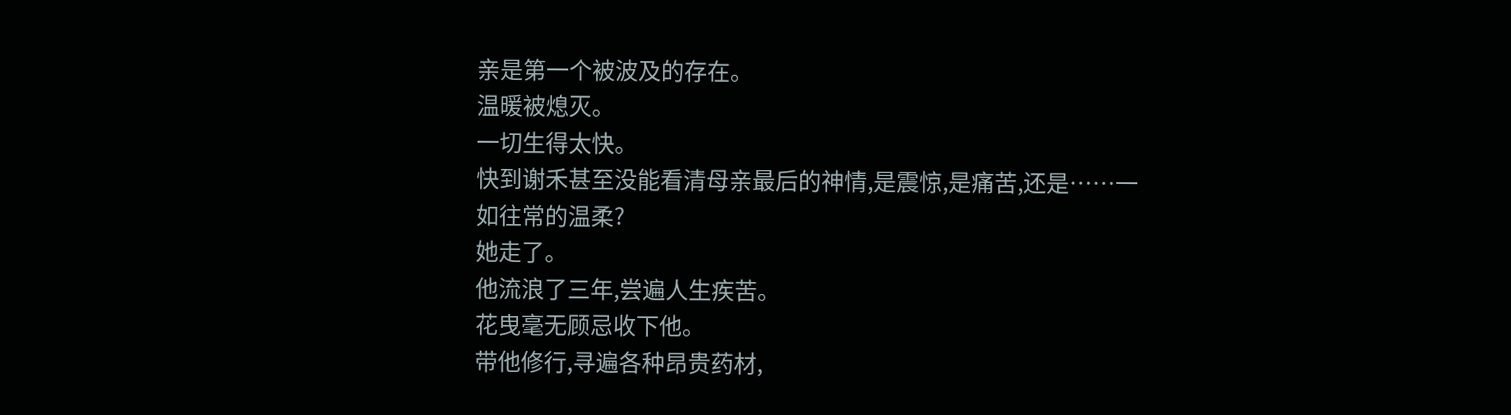亲是第一个被波及的存在。
温暖被熄灭。
一切生得太快。
快到谢禾甚至没能看清母亲最后的神情,是震惊,是痛苦,还是……一如往常的温柔?
她走了。
他流浪了三年,尝遍人生疾苦。
花曳毫无顾忌收下他。
带他修行,寻遍各种昂贵药材,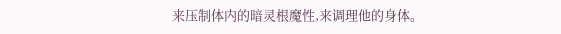来压制体内的暗灵根魔性,来调理他的身体。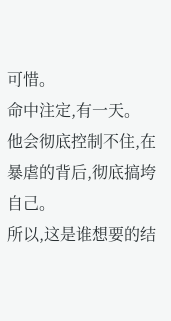可惜。
命中注定,有一天。
他会彻底控制不住,在暴虐的背后,彻底搞垮自己。
所以,这是谁想要的结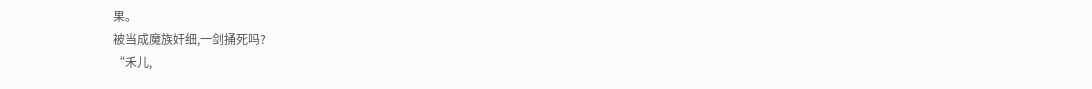果。
被当成魔族奸细,一剑捅死吗?
“禾儿,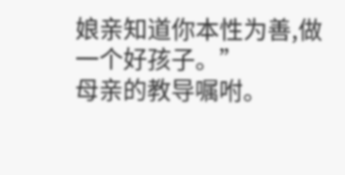娘亲知道你本性为善,做一个好孩子。”
母亲的教导嘱咐。